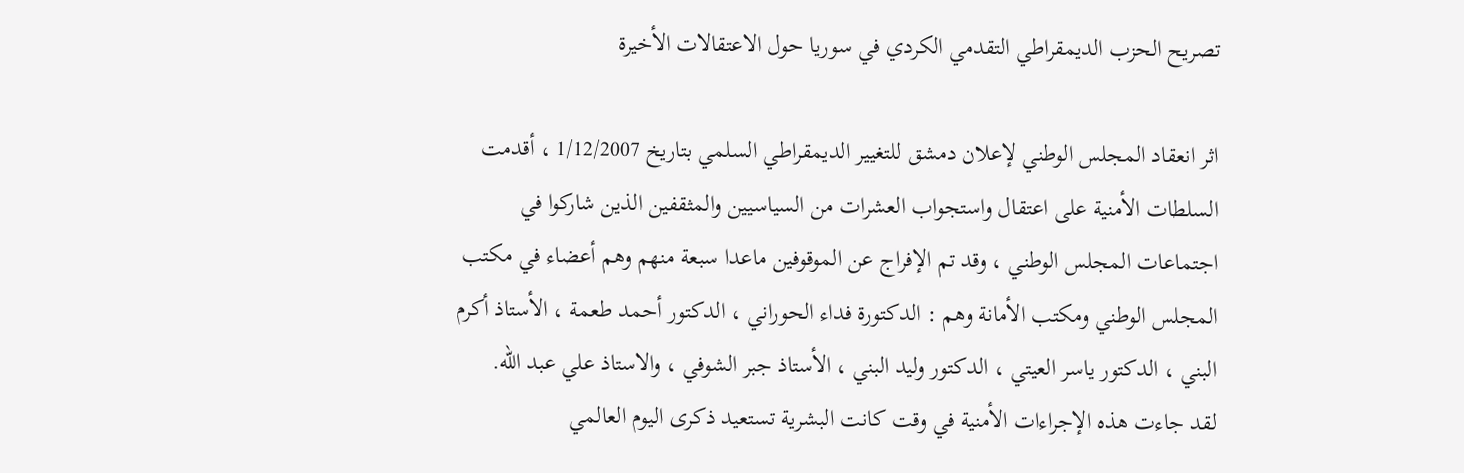تصريح الحزب الديمقراطي التقدمي الكردي في سوريا حول الاعتقالات الأخيرة

اثر انعقاد المجلس الوطني لإعلان دمشق للتغيير الديمقراطي السلمي بتاريخ 1/12/2007 ، أقدمت السلطات الأمنية على اعتقال واستجواب العشرات من السياسيين والمثقفين الذين شاركوا في اجتماعات المجلس الوطني ، وقد تم الإفراج عن الموقوفين ماعدا سبعة منهم وهم أعضاء في مكتب المجلس الوطني ومكتب الأمانة وهم : الدكتورة فداء الحوراني ، الدكتور أحمد طعمة ، الأستاذ أكرم البني ، الدكتور ياسر العيتي ، الدكتور وليد البني ، الأستاذ جبر الشوفي ، والاستاذ علي عبد الله.
لقد جاءت هذه الإجراءات الأمنية في وقت كانت البشرية تستعيد ذكرى اليوم العالمي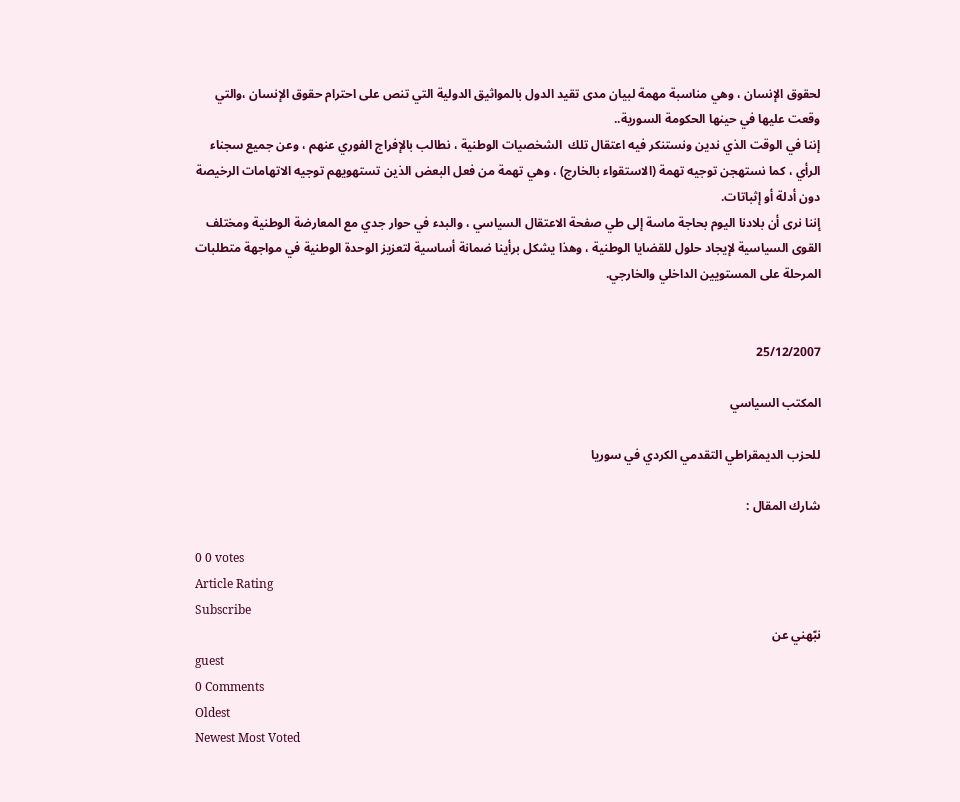لحقوق الإنسان ، وهي مناسبة مهمة لبيان مدى تقيد الدول بالمواثيق الدولية التي تنص على احترام حقوق الإنسان ،والتي وقعت عليها في حينها الحكومة السورية..
إننا في الوقت الذي ندين ونستنكر فيه اعتقال تلك  الشخصيات الوطنية ، نطالب بالإفراج الفوري عنهم ، وعن جميع سجناء الرأي ، كما نستهجن توجيه تهمة (الاستقواء بالخارج) ، وهي تهمة من فعل البعض الذين تستهويهم توجيه الاتهامات الرخيصة دون أدلة أو إثباتات.
إننا نرى أن بلادنا اليوم بحاجة ماسة إلى طي صفحة الاعتقال السياسي ، والبدء في حوار جدي مع المعارضة الوطنية ومختلف القوى السياسية لإيجاد حلول للقضايا الوطنية ، وهذا يشكل برأينا ضمانة أساسية لتعزيز الوحدة الوطنية في مواجهة متطلبات المرحلة على المستويين الداخلي والخارجي.


25/12/2007

المكتب السياسي

للحزب الديمقراطي التقدمي الكردي في سوريا

شارك المقال :

0 0 votes
Article Rating
Subscribe
نبّهني عن
guest
0 Comments
Oldest
Newest Most Voted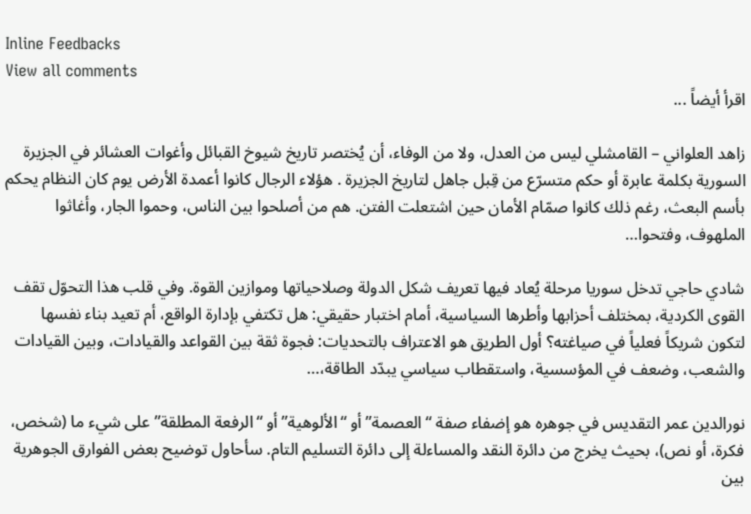Inline Feedbacks
View all comments
اقرأ أيضاً ...

زاهد العلواني – القامشلي ليس من العدل، ولا من الوفاء، أن يُختصر تاريخ شيوخ القبائل وأغوات العشائر في الجزيرة السورية بكلمة عابرة أو حكم متسرّع من قِبل جاهل لتاريخ الجزيرة . هؤلاء الرجال كانوا أعمدة الأرض يوم كان النظام يحكم بأسم البعث، رغم ذلك كانوا صمّام الأمان حين اشتعلت الفتن. هم من أصلحوا بين الناس، وحموا الجار، وأغاثوا الملهوف، وفتحوا…

شادي حاجي تدخل سوريا مرحلة يُعاد فيها تعريف شكل الدولة وصلاحياتها وموازين القوة. وفي قلب هذا التحوّل تقف القوى الكردية، بمختلف أحزابها وأطرها السياسية، أمام اختبار حقيقي: هل تكتفي بإدارة الواقع، أم تعيد بناء نفسها لتكون شريكاً فعلياً في صياغته؟ أول الطريق هو الاعتراف بالتحديات: فجوة ثقة بين القواعد والقيادات، وبين القيادات والشعب، وضعف في المؤسسية، واستقطاب سياسي يبدّد الطاقة،…

نورالدين عمر التقديس في جوهره هو إضفاء صفة “العصمة” أو “الألوهية” أو “الرفعة المطلقة” على شيء ما (شخص، فكرة، أو نص)، بحيث يخرج من دائرة النقد والمساءلة إلى دائرة التسليم التام. سأحاول توضيح بعض الفوارق الجوهرية بين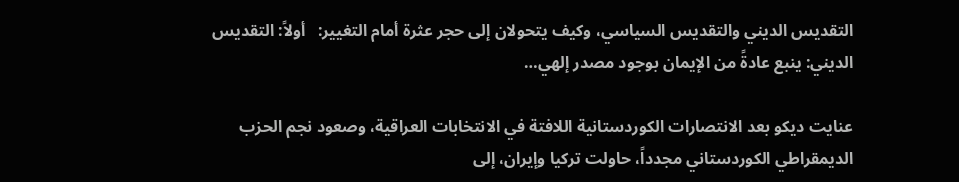التقديس الديني والتقديس السياسي، وكيف يتحولان إلى حجر عثرة أمام التغيير:   أولاً: التقديس الديني: ينبع عادةً من الإيمان بوجود مصدر إلهي…

عنايت ديكو بعد الانتصارات الكوردستانية اللافتة في الانتخابات العراقية، وصعود نجم الحزب الديمقراطي الكوردستاني مجدداً، حاولت تركيا وإيران، إلى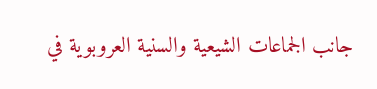جانب الجماعات الشيعية والسنية العروبوية في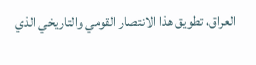العراق، تطويق هذا الانتصار القومي والتاريخي الذي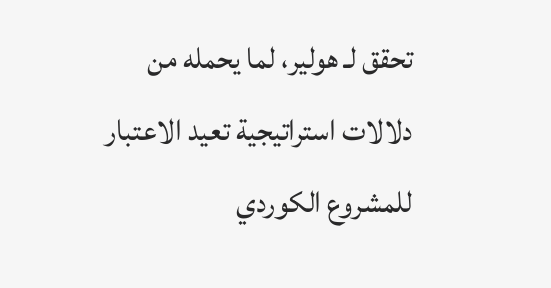تحقق لـ هولير، لما يحمله من دلالات استراتيجية تعيد الاعتبار للمشروع الكوردي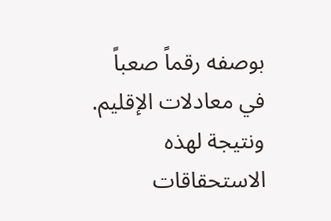بوصفه رقماً صعباً في معادلات الإقليم. ونتيجة لهذه الاستحقاقات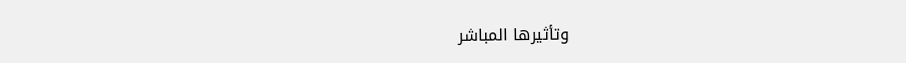وتأثيرها المباشر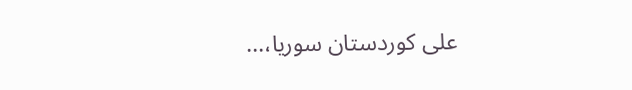على كوردستان سوريا،…